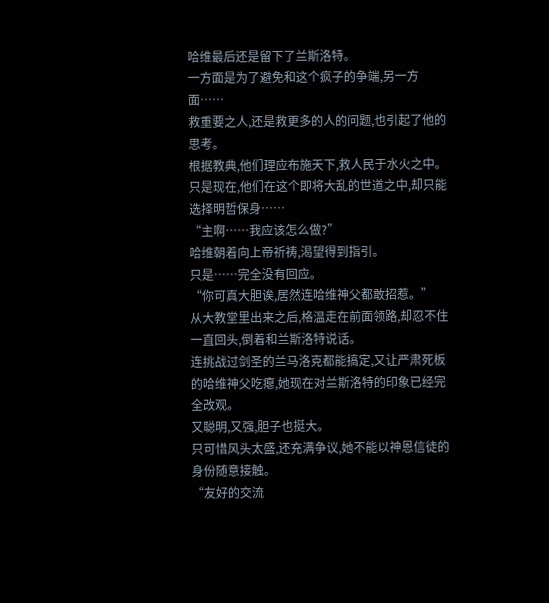哈维最后还是留下了兰斯洛特。
一方面是为了避免和这个疯子的争端,另一方面……
救重要之人,还是救更多的人的问题,也引起了他的思考。
根据教典,他们理应布施天下,救人民于水火之中。
只是现在,他们在这个即将大乱的世道之中,却只能选择明哲保身……
“主啊……我应该怎么做?”
哈维朝着向上帝祈祷,渴望得到指引。
只是……完全没有回应。
“你可真大胆诶,居然连哈维神父都敢招惹。”
从大教堂里出来之后,格温走在前面领路,却忍不住一直回头,倒着和兰斯洛特说话。
连挑战过剑圣的兰马洛克都能搞定,又让严肃死板的哈维神父吃瘪,她现在对兰斯洛特的印象已经完全改观。
又聪明,又强,胆子也挺大。
只可惜风头太盛,还充满争议,她不能以神恩信徒的身份随意接触。
“友好的交流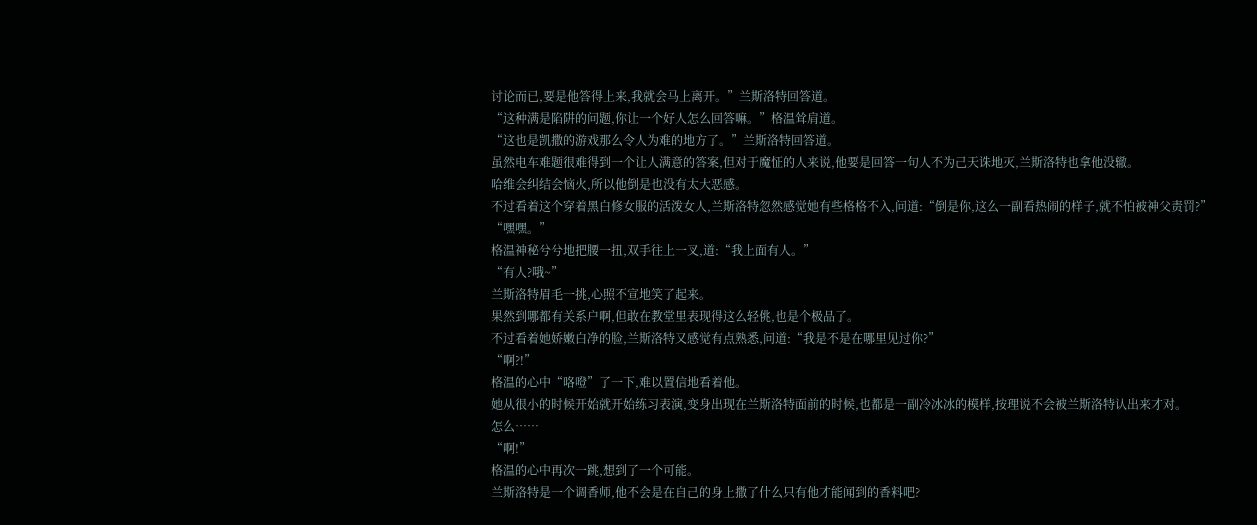讨论而已,要是他答得上来,我就会马上离开。”兰斯洛特回答道。
“这种满是陷阱的问题,你让一个好人怎么回答嘛。”格温耸肩道。
“这也是凯撒的游戏那么令人为难的地方了。”兰斯洛特回答道。
虽然电车难题很难得到一个让人满意的答案,但对于魔怔的人来说,他要是回答一句人不为己天诛地灭,兰斯洛特也拿他没辙。
哈维会纠结会恼火,所以他倒是也没有太大恶感。
不过看着这个穿着黑白修女服的活泼女人,兰斯洛特忽然感觉她有些格格不入,问道:“倒是你,这么一副看热闹的样子,就不怕被神父责罚?”
“嘿嘿。”
格温神秘兮兮地把腰一扭,双手往上一叉,道:“我上面有人。”
“有人?哦~”
兰斯洛特眉毛一挑,心照不宣地笑了起来。
果然到哪都有关系户啊,但敢在教堂里表现得这么轻佻,也是个极品了。
不过看着她娇嫩白净的脸,兰斯洛特又感觉有点熟悉,问道:“我是不是在哪里见过你?”
“啊?!”
格温的心中“咯噔”了一下,难以置信地看着他。
她从很小的时候开始就开始练习表演,变身出现在兰斯洛特面前的时候,也都是一副冷冰冰的模样,按理说不会被兰斯洛特认出来才对。
怎么……
“啊!”
格温的心中再次一跳,想到了一个可能。
兰斯洛特是一个调香师,他不会是在自己的身上撒了什么只有他才能闻到的香料吧?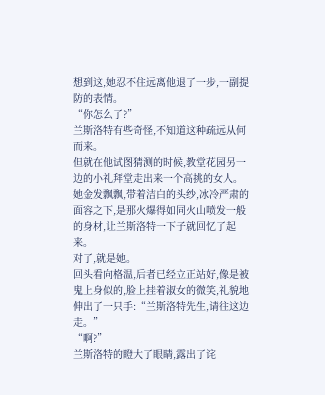想到这,她忍不住远离他退了一步,一副提防的表情。
“你怎么了?”
兰斯洛特有些奇怪,不知道这种疏远从何而来。
但就在他试图猜测的时候,教堂花园另一边的小礼拜堂走出来一个高挑的女人。
她金发飘飘,带着洁白的头纱,冰冷严肃的面容之下,是那火爆得如同火山喷发一般的身材,让兰斯洛特一下子就回忆了起来。
对了,就是她。
回头看向格温,后者已经立正站好,像是被鬼上身似的,脸上挂着淑女的微笑,礼貌地伸出了一只手:“兰斯洛特先生,请往这边走。”
“啊?”
兰斯洛特的瞪大了眼睛,露出了诧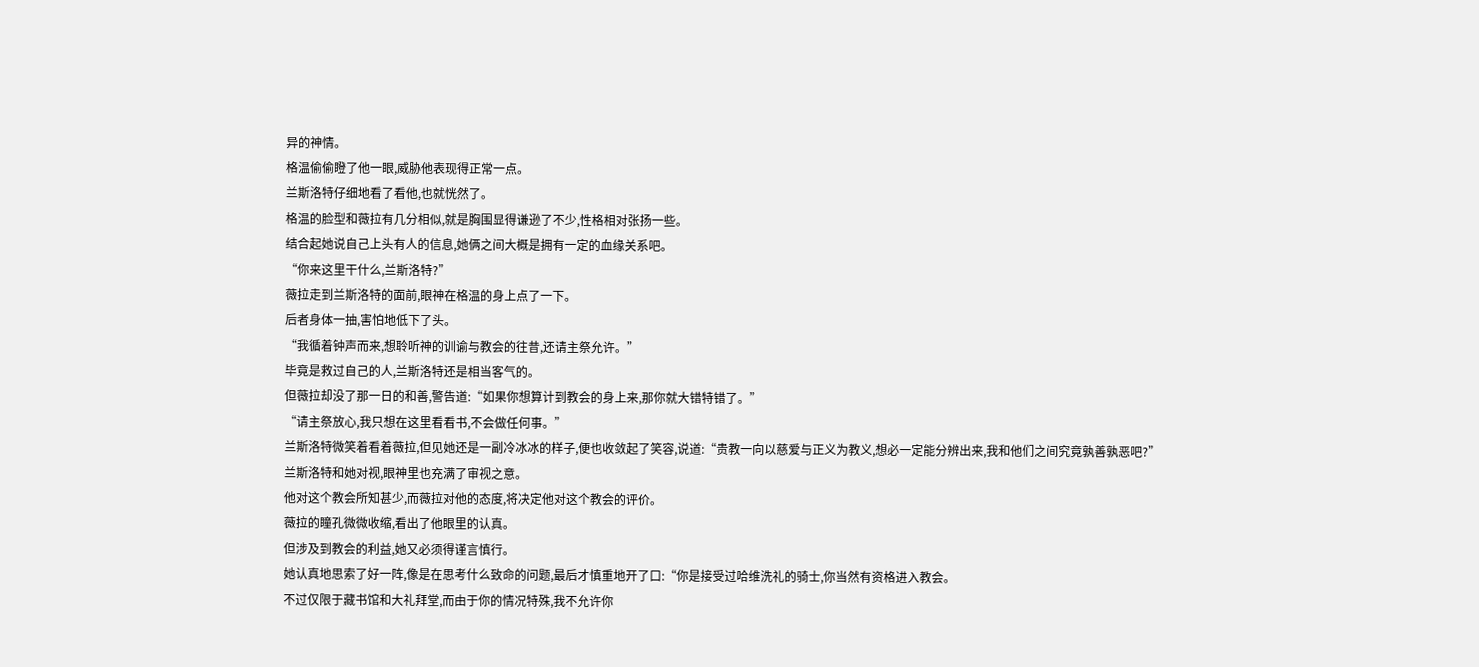异的神情。
格温偷偷瞪了他一眼,威胁他表现得正常一点。
兰斯洛特仔细地看了看他,也就恍然了。
格温的脸型和薇拉有几分相似,就是胸围显得谦逊了不少,性格相对张扬一些。
结合起她说自己上头有人的信息,她俩之间大概是拥有一定的血缘关系吧。
“你来这里干什么,兰斯洛特?”
薇拉走到兰斯洛特的面前,眼神在格温的身上点了一下。
后者身体一抽,害怕地低下了头。
“我循着钟声而来,想聆听神的训谕与教会的往昔,还请主祭允许。”
毕竟是救过自己的人,兰斯洛特还是相当客气的。
但薇拉却没了那一日的和善,警告道:“如果你想算计到教会的身上来,那你就大错特错了。”
“请主祭放心,我只想在这里看看书,不会做任何事。”
兰斯洛特微笑着看着薇拉,但见她还是一副冷冰冰的样子,便也收敛起了笑容,说道:“贵教一向以慈爱与正义为教义,想必一定能分辨出来,我和他们之间究竟孰善孰恶吧?”
兰斯洛特和她对视,眼神里也充满了审视之意。
他对这个教会所知甚少,而薇拉对他的态度,将决定他对这个教会的评价。
薇拉的瞳孔微微收缩,看出了他眼里的认真。
但涉及到教会的利益,她又必须得谨言慎行。
她认真地思索了好一阵,像是在思考什么致命的问题,最后才慎重地开了口:“你是接受过哈维洗礼的骑士,你当然有资格进入教会。
不过仅限于藏书馆和大礼拜堂,而由于你的情况特殊,我不允许你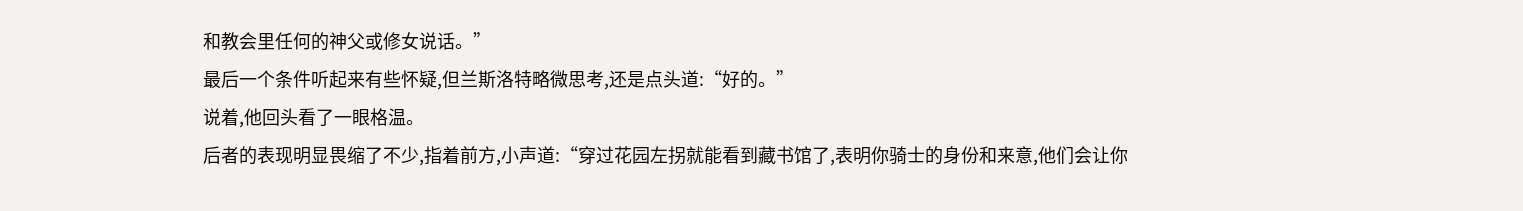和教会里任何的神父或修女说话。”
最后一个条件听起来有些怀疑,但兰斯洛特略微思考,还是点头道:“好的。”
说着,他回头看了一眼格温。
后者的表现明显畏缩了不少,指着前方,小声道:“穿过花园左拐就能看到藏书馆了,表明你骑士的身份和来意,他们会让你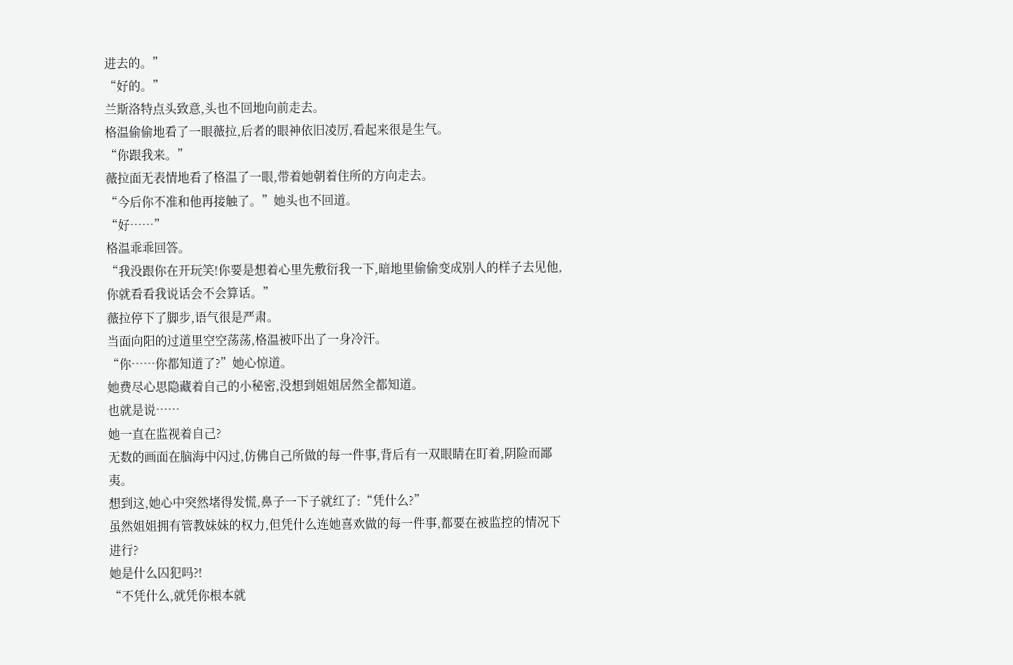进去的。”
“好的。”
兰斯洛特点头致意,头也不回地向前走去。
格温偷偷地看了一眼薇拉,后者的眼神依旧凌厉,看起来很是生气。
“你跟我来。”
薇拉面无表情地看了格温了一眼,带着她朝着住所的方向走去。
“今后你不准和他再接触了。”她头也不回道。
“好……”
格温乖乖回答。
“我没跟你在开玩笑!你要是想着心里先敷衍我一下,暗地里偷偷变成别人的样子去见他,你就看看我说话会不会算话。”
薇拉停下了脚步,语气很是严肃。
当面向阳的过道里空空荡荡,格温被吓出了一身冷汗。
“你……你都知道了?”她心惊道。
她费尽心思隐藏着自己的小秘密,没想到姐姐居然全都知道。
也就是说……
她一直在监视着自己?
无数的画面在脑海中闪过,仿佛自己所做的每一件事,背后有一双眼睛在盯着,阴险而鄙夷。
想到这,她心中突然堵得发慌,鼻子一下子就红了:“凭什么?”
虽然姐姐拥有管教妹妹的权力,但凭什么连她喜欢做的每一件事,都要在被监控的情况下进行?
她是什么囚犯吗?!
“不凭什么,就凭你根本就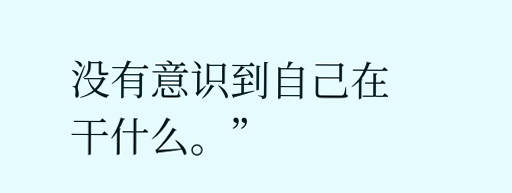没有意识到自己在干什么。”